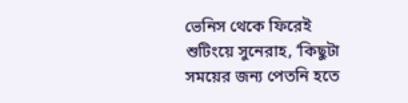ভেনিস থেকে ফিরেই শুটিংয়ে সুনেরাহ, ‘কিছুটা সময়ের জন্য পেতনি হতে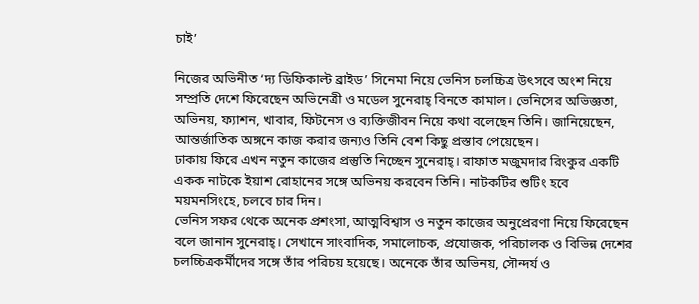চাই’

নিজের অভিনীত ‘দ্য ডিফিকাল্ট ব্রাইড’ সিনেমা নিয়ে ভেনিস চলচ্চিত্র উৎসবে অংশ নিয়ে সম্প্রতি দেশে ফিরেছেন অভিনেত্রী ও মডেল সুনেরাহ্ বিনতে কামাল। ভেনিসের অভিজ্ঞতা, অভিনয়, ফ্যাশন, খাবার, ফিটনেস ও ব্যক্তিজীবন নিয়ে কথা বলেছেন তিনি। জানিয়েছেন, আন্তর্জাতিক অঙ্গনে কাজ করার জন্যও তিনি বেশ কিছু প্রস্তাব পেয়েছেন।
ঢাকায় ফিরে এখন নতুন কাজের প্রস্তুতি নিচ্ছেন সুনেরাহ্। রাফাত মজুমদার রিংকুর একটি একক নাটকে ইয়াশ রোহানের সঙ্গে অভিনয় করবেন তিনি। নাটকটির শুটিং হবে ময়মনসিংহে, চলবে চার দিন।
ভেনিস সফর থেকে অনেক প্রশংসা, আত্মবিশ্বাস ও নতুন কাজের অনুপ্রেরণা নিয়ে ফিরেছেন বলে জানান সুনেরাহ্। সেখানে সাংবাদিক, সমালোচক, প্রযোজক, পরিচালক ও বিভিন্ন দেশের চলচ্চিত্রকর্মীদের সঙ্গে তাঁর পরিচয় হয়েছে। অনেকে তাঁর অভিনয়, সৌন্দর্য ও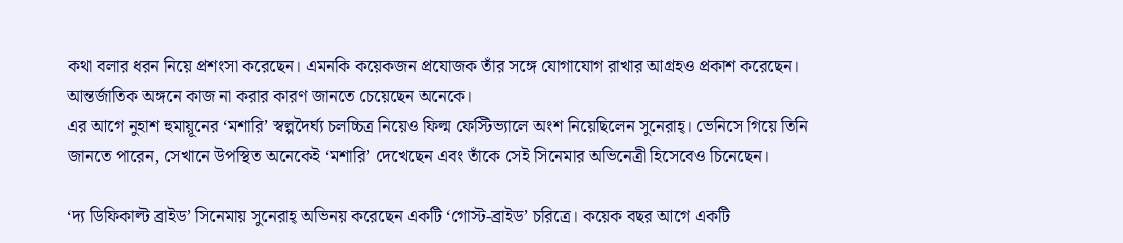কথা বলার ধরন নিয়ে প্রশংসা করেছেন। এমনকি কয়েকজন প্রযোজক তাঁর সঙ্গে যোগাযোগ রাখার আগ্রহও প্রকাশ করেছেন। আন্তর্জাতিক অঙ্গনে কাজ না করার কারণ জানতে চেয়েছেন অনেকে।
এর আগে নুহাশ হুমায়ূনের ‘মশারি’ স্বল্পদৈর্ঘ্য চলচ্চিত্র নিয়েও ফিল্ম ফেস্টিভ্যালে অংশ নিয়েছিলেন সুনেরাহ্। ভেনিসে গিয়ে তিনি জানতে পারেন, সেখানে উপস্থিত অনেকেই ‘মশারি’ দেখেছেন এবং তাঁকে সেই সিনেমার অভিনেত্রী হিসেবেও চিনেছেন।

‘দ্য ডিফিকাল্ট ব্রাইড’ সিনেমায় সুনেরাহ্ অভিনয় করেছেন একটি ‘গোস্ট-ব্রাইড’ চরিত্রে। কয়েক বছর আগে একটি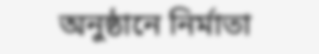অনুষ্ঠানে নির্মাতা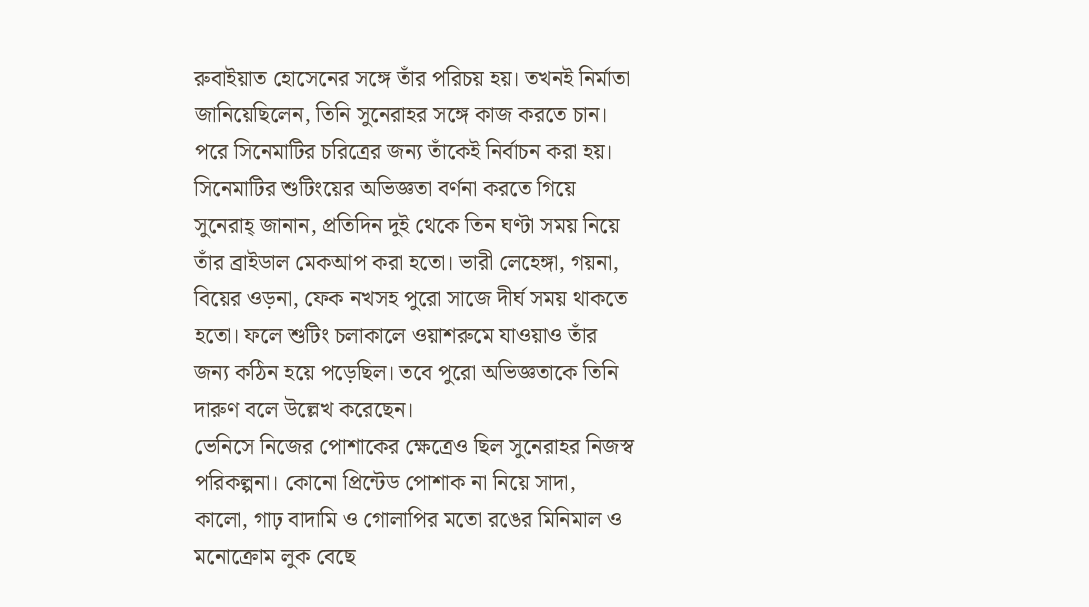রুবাইয়াত হোসেনের সঙ্গে তাঁর পরিচয় হয়। তখনই নির্মাতা জানিয়েছিলেন, তিনি সুনেরাহর সঙ্গে কাজ করতে চান। পরে সিনেমাটির চরিত্রের জন্য তাঁকেই নির্বাচন করা হয়।
সিনেমাটির শুটিংয়ের অভিজ্ঞতা বর্ণনা করতে গিয়ে সুনেরাহ্ জানান, প্রতিদিন দুই থেকে তিন ঘণ্টা সময় নিয়ে তাঁর ব্রাইডাল মেকআপ করা হতো। ভারী লেহেঙ্গা, গয়না, বিয়ের ওড়না, ফেক নখসহ পুরো সাজে দীর্ঘ সময় থাকতে হতো। ফলে শুটিং চলাকালে ওয়াশরুমে যাওয়াও তাঁর জন্য কঠিন হয়ে পড়েছিল। তবে পুরো অভিজ্ঞতাকে তিনি দারুণ বলে উল্লেখ করেছেন।
ভেনিসে নিজের পোশাকের ক্ষেত্রেও ছিল সুনেরাহর নিজস্ব পরিকল্পনা। কোনো প্রিন্টেড পোশাক না নিয়ে সাদা, কালো, গাঢ় বাদামি ও গোলাপির মতো রঙের মিনিমাল ও মনোক্রোম লুক বেছে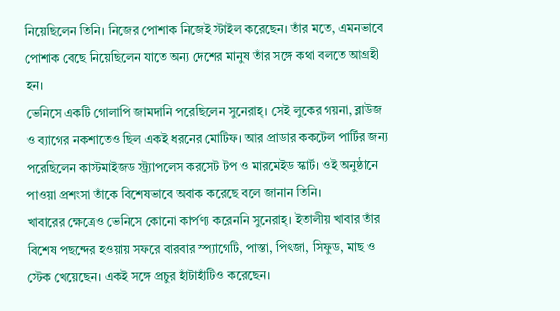নিয়েছিলেন তিনি। নিজের পোশাক নিজেই স্টাইল করেছেন। তাঁর মতে, এমনভাবে পোশাক বেছে নিয়েছিলেন যাতে অন্য দেশের মানুষ তাঁর সঙ্গে কথা বলতে আগ্রহী হন।
ভেনিসে একটি গোলাপি জামদানি পরেছিলেন সুনেরাহ্। সেই লুকের গয়না, ব্লাউজ ও ব্যাগের নকশাতেও ছিল একই ধরনের মোটিফ। আর প্রাডার ককটেল পার্টির জন্য পরেছিলেন কাস্টমাইজড স্ট্র্যাপলেস করসেট টপ ও মারমেইড স্কার্ট। ওই অনুষ্ঠানে পাওয়া প্রশংসা তাঁকে বিশেষভাবে অবাক করেছে বলে জানান তিনি।
খাবারের ক্ষেত্রেও ভেনিসে কোনো কার্পণ্য করেননি সুনেরাহ্। ইতালীয় খাবার তাঁর বিশেষ পছন্দের হওয়ায় সফরে বারবার স্প্যাগেটি, পাস্তা, পিৎজা, সিফুড, মাছ ও স্টেক খেয়েছেন। একই সঙ্গে প্রচুর হাঁটাহাঁটিও করেছেন।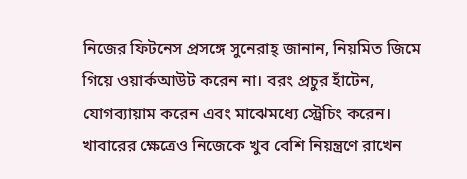নিজের ফিটনেস প্রসঙ্গে সুনেরাহ্ জানান, নিয়মিত জিমে গিয়ে ওয়ার্কআউট করেন না। বরং প্রচুর হাঁটেন, যোগব্যায়াম করেন এবং মাঝেমধ্যে স্ট্রেচিং করেন। খাবারের ক্ষেত্রেও নিজেকে খুব বেশি নিয়ন্ত্রণে রাখেন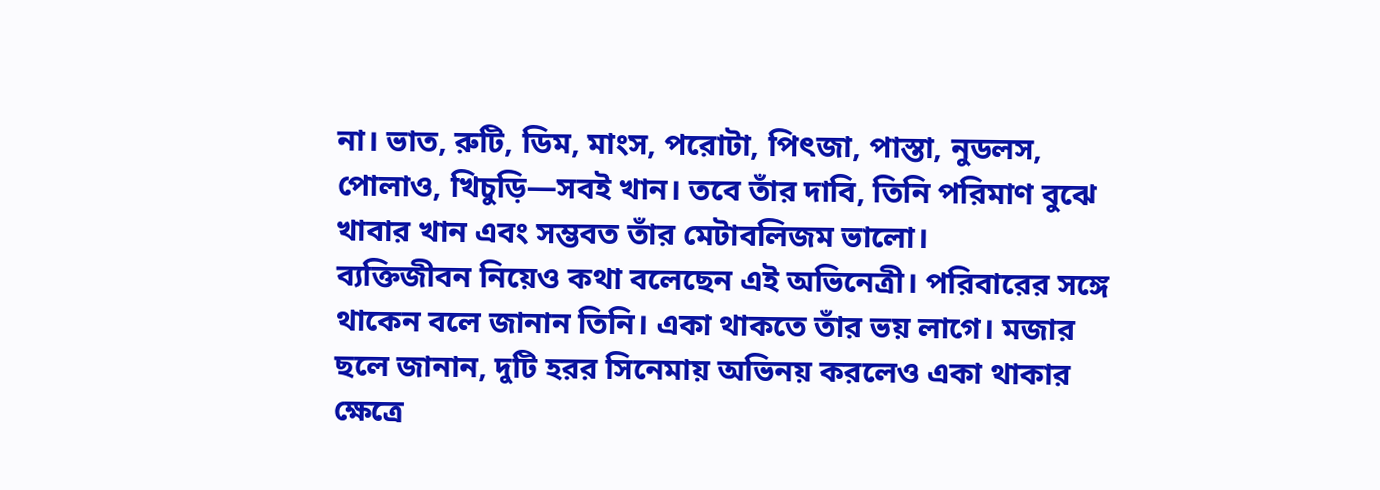না। ভাত, রুটি, ডিম, মাংস, পরোটা, পিৎজা, পাস্তা, নুডলস, পোলাও, খিচুড়ি—সবই খান। তবে তাঁর দাবি, তিনি পরিমাণ বুঝে খাবার খান এবং সম্ভবত তাঁর মেটাবলিজম ভালো।
ব্যক্তিজীবন নিয়েও কথা বলেছেন এই অভিনেত্রী। পরিবারের সঙ্গে থাকেন বলে জানান তিনি। একা থাকতে তাঁর ভয় লাগে। মজার ছলে জানান, দুটি হরর সিনেমায় অভিনয় করলেও একা থাকার ক্ষেত্রে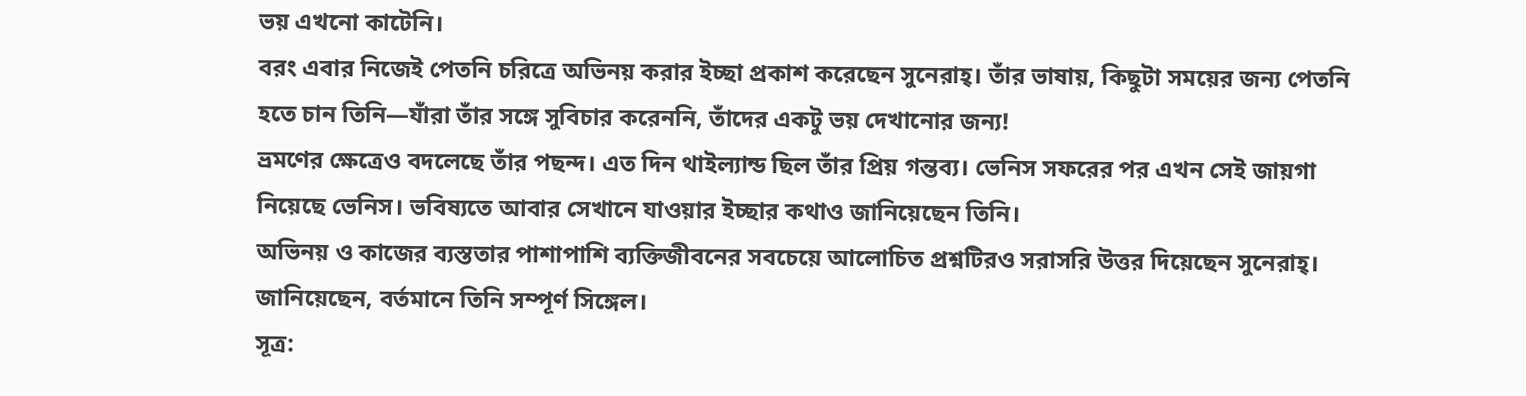ভয় এখনো কাটেনি।
বরং এবার নিজেই পেতনি চরিত্রে অভিনয় করার ইচ্ছা প্রকাশ করেছেন সুনেরাহ্। তাঁর ভাষায়, কিছুটা সময়ের জন্য পেতনি হতে চান তিনি—যাঁরা তাঁর সঙ্গে সুবিচার করেননি, তাঁদের একটু ভয় দেখানোর জন্য!
ভ্রমণের ক্ষেত্রেও বদলেছে তাঁর পছন্দ। এত দিন থাইল্যান্ড ছিল তাঁর প্রিয় গন্তব্য। ভেনিস সফরের পর এখন সেই জায়গা নিয়েছে ভেনিস। ভবিষ্যতে আবার সেখানে যাওয়ার ইচ্ছার কথাও জানিয়েছেন তিনি।
অভিনয় ও কাজের ব্যস্ততার পাশাপাশি ব্যক্তিজীবনের সবচেয়ে আলোচিত প্রশ্নটিরও সরাসরি উত্তর দিয়েছেন সুনেরাহ্। জানিয়েছেন, বর্তমানে তিনি সম্পূর্ণ সিঙ্গেল।
সূত্র: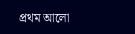প্রথম আলো